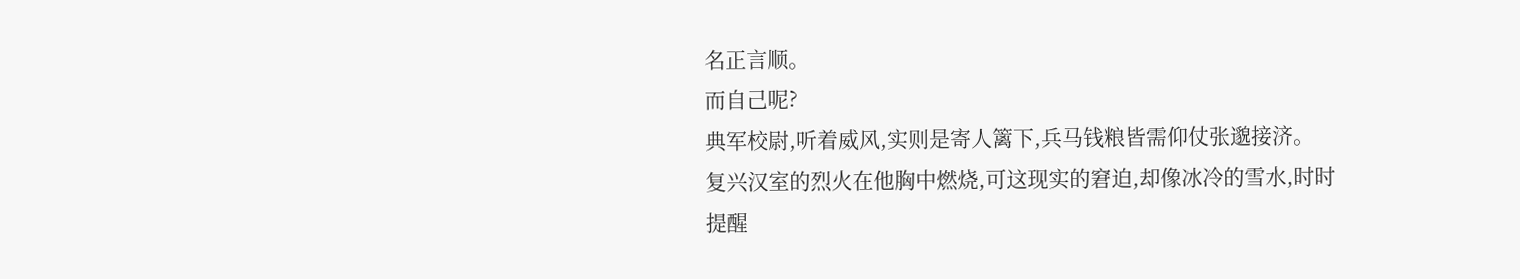名正言顺。
而自己呢?
典军校尉,听着威风,实则是寄人篱下,兵马钱粮皆需仰仗张邈接济。
复兴汉室的烈火在他胸中燃烧,可这现实的窘迫,却像冰冷的雪水,时时提醒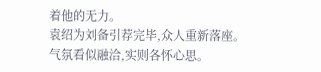着他的无力。
袁绍为刘备引荐完毕,众人重新落座。
气氛看似融洽,实则各怀心思。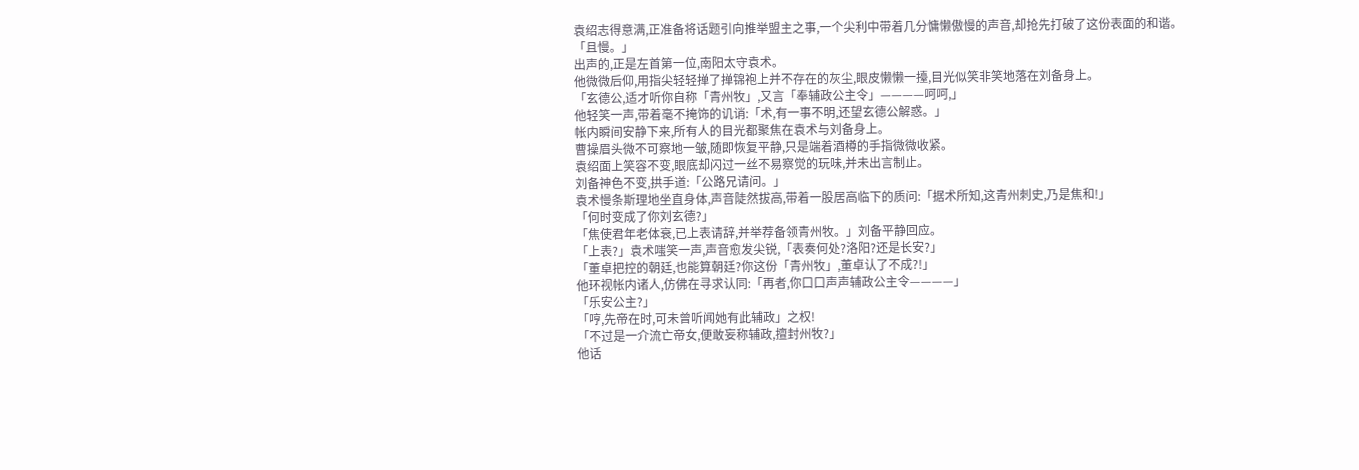袁绍志得意满,正准备将话题引向推举盟主之事,一个尖利中带着几分慵懒傲慢的声音,却抢先打破了这份表面的和谐。
「且慢。」
出声的,正是左首第一位,南阳太守袁术。
他微微后仰,用指尖轻轻掸了掸锦袍上并不存在的灰尘,眼皮懒懒一擡,目光似笑非笑地落在刘备身上。
「玄德公,适才听你自称「青州牧」,又言「奉辅政公主令」————呵呵,」
他轻笑一声,带着毫不掩饰的讥诮:「术,有一事不明,还望玄德公解惑。」
帐内瞬间安静下来,所有人的目光都聚焦在袁术与刘备身上。
曹操眉头微不可察地一皱,随即恢复平静,只是端着酒樽的手指微微收紧。
袁绍面上笑容不变,眼底却闪过一丝不易察觉的玩味,并未出言制止。
刘备神色不变,拱手道:「公路兄请问。」
袁术慢条斯理地坐直身体,声音陡然拔高,带着一股居高临下的质问:「据术所知,这青州刺史,乃是焦和!」
「何时变成了你刘玄德?」
「焦使君年老体衰,已上表请辞,并举荐备领青州牧。」刘备平静回应。
「上表?」袁术嗤笑一声,声音愈发尖锐,「表奏何处?洛阳?还是长安?」
「董卓把控的朝廷,也能算朝廷?你这份「青州牧」,董卓认了不成?!」
他环视帐内诸人,仿佛在寻求认同:「再者,你口口声声辅政公主令————」
「乐安公主?」
「哼,先帝在时,可未曾听闻她有此辅政」之权!
「不过是一介流亡帝女,便敢妄称辅政,擅封州牧?」
他话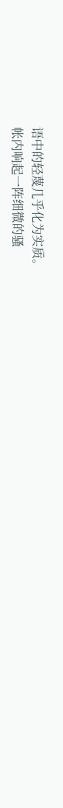语中的轻蔑几乎化为实质。
帐内响起一阵细微的骚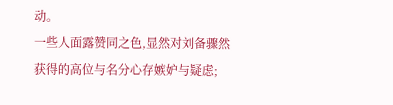动。
一些人面露赞同之色,显然对刘备骤然获得的高位与名分心存嫉妒与疑虑;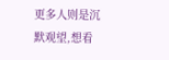更多人则是沉默观望,想看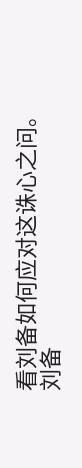看刘备如何应对这诛心之问。
刘备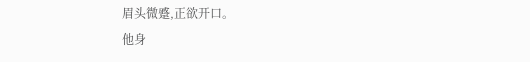眉头微蹙,正欲开口。
他身